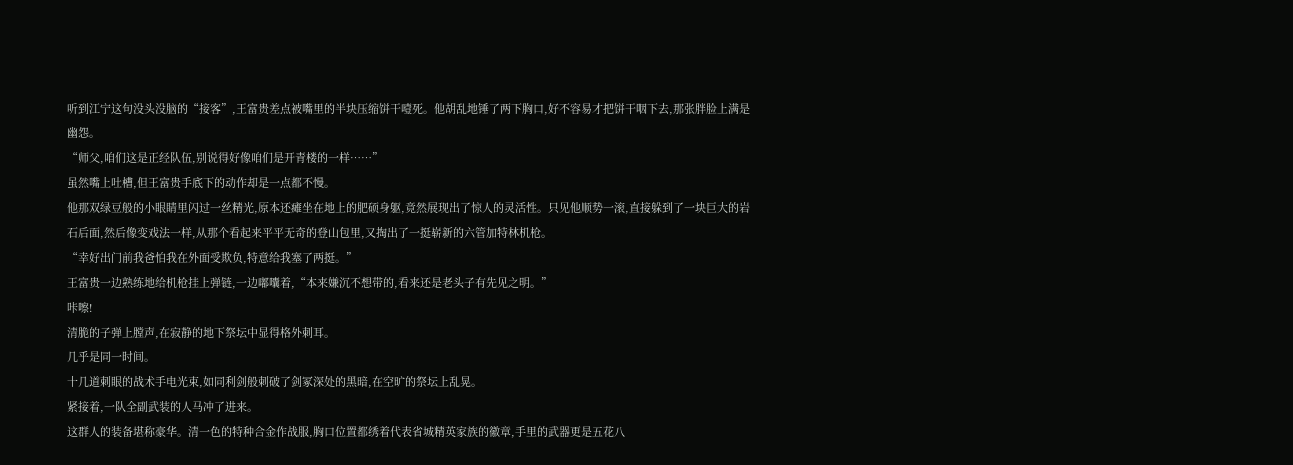听到江宁这句没头没脑的“接客”,王富贵差点被嘴里的半块压缩饼干噎死。他胡乱地锤了两下胸口,好不容易才把饼干咽下去,那张胖脸上满是幽怨。
“师父,咱们这是正经队伍,别说得好像咱们是开青楼的一样……”
虽然嘴上吐槽,但王富贵手底下的动作却是一点都不慢。
他那双绿豆般的小眼睛里闪过一丝精光,原本还瘫坐在地上的肥硕身躯,竟然展现出了惊人的灵活性。只见他顺势一滚,直接躲到了一块巨大的岩石后面,然后像变戏法一样,从那个看起来平平无奇的登山包里,又掏出了一挺崭新的六管加特林机枪。
“幸好出门前我爸怕我在外面受欺负,特意给我塞了两挺。”
王富贵一边熟练地给机枪挂上弹链,一边嘟囔着,“本来嫌沉不想带的,看来还是老头子有先见之明。”
咔嚓!
清脆的子弹上膛声,在寂静的地下祭坛中显得格外刺耳。
几乎是同一时间。
十几道刺眼的战术手电光束,如同利剑般刺破了剑冢深处的黑暗,在空旷的祭坛上乱晃。
紧接着,一队全副武装的人马冲了进来。
这群人的装备堪称豪华。清一色的特种合金作战服,胸口位置都绣着代表省城精英家族的徽章,手里的武器更是五花八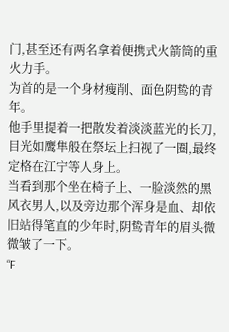门,甚至还有两名拿着便携式火箭筒的重火力手。
为首的是一个身材瘦削、面色阴鸷的青年。
他手里提着一把散发着淡淡蓝光的长刀,目光如鹰隼般在祭坛上扫视了一圈,最终定格在江宁等人身上。
当看到那个坐在椅子上、一脸淡然的黑风衣男人,以及旁边那个浑身是血、却依旧站得笔直的少年时,阴鸷青年的眉头微微皱了一下。
“F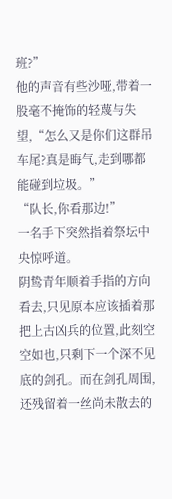班?”
他的声音有些沙哑,带着一股毫不掩饰的轻蔑与失望,“怎么又是你们这群吊车尾?真是晦气,走到哪都能碰到垃圾。”
“队长,你看那边!”
一名手下突然指着祭坛中央惊呼道。
阴鸷青年顺着手指的方向看去,只见原本应该插着那把上古凶兵的位置,此刻空空如也,只剩下一个深不见底的剑孔。而在剑孔周围,还残留着一丝尚未散去的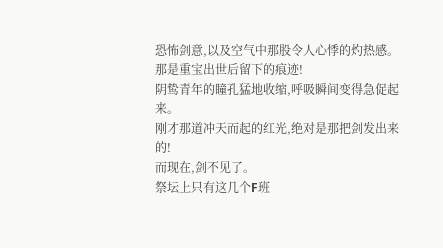恐怖剑意,以及空气中那股令人心悸的灼热感。
那是重宝出世后留下的痕迹!
阴鸷青年的瞳孔猛地收缩,呼吸瞬间变得急促起来。
刚才那道冲天而起的红光,绝对是那把剑发出来的!
而现在,剑不见了。
祭坛上只有这几个F班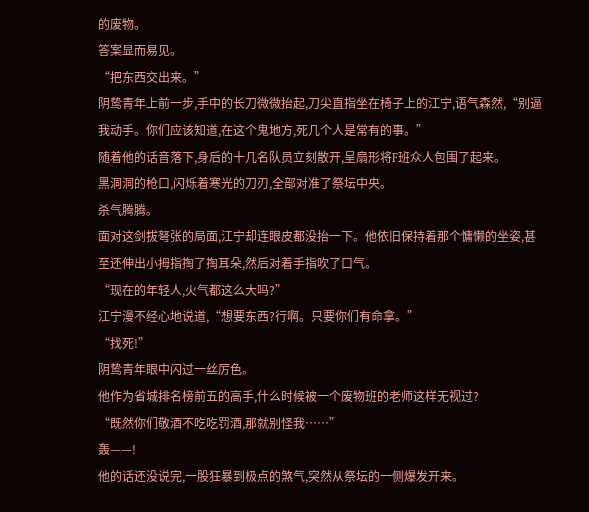的废物。
答案显而易见。
“把东西交出来。”
阴鸷青年上前一步,手中的长刀微微抬起,刀尖直指坐在椅子上的江宁,语气森然,“别逼我动手。你们应该知道,在这个鬼地方,死几个人是常有的事。”
随着他的话音落下,身后的十几名队员立刻散开,呈扇形将F班众人包围了起来。
黑洞洞的枪口,闪烁着寒光的刀刃,全部对准了祭坛中央。
杀气腾腾。
面对这剑拔弩张的局面,江宁却连眼皮都没抬一下。他依旧保持着那个慵懒的坐姿,甚至还伸出小拇指掏了掏耳朵,然后对着手指吹了口气。
“现在的年轻人,火气都这么大吗?”
江宁漫不经心地说道,“想要东西?行啊。只要你们有命拿。”
“找死!”
阴鸷青年眼中闪过一丝厉色。
他作为省城排名榜前五的高手,什么时候被一个废物班的老师这样无视过?
“既然你们敬酒不吃吃罚酒,那就别怪我……”
轰——!
他的话还没说完,一股狂暴到极点的煞气,突然从祭坛的一侧爆发开来。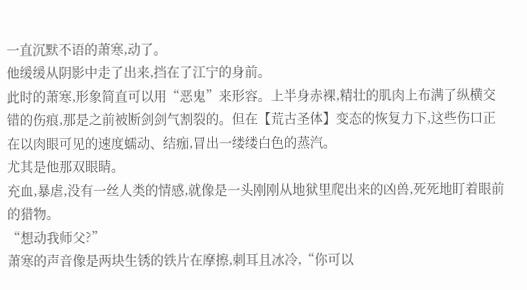一直沉默不语的萧寒,动了。
他缓缓从阴影中走了出来,挡在了江宁的身前。
此时的萧寒,形象简直可以用“恶鬼”来形容。上半身赤裸,精壮的肌肉上布满了纵横交错的伤痕,那是之前被断剑剑气割裂的。但在【荒古圣体】变态的恢复力下,这些伤口正在以肉眼可见的速度蠕动、结痂,冒出一缕缕白色的蒸汽。
尤其是他那双眼睛。
充血,暴虐,没有一丝人类的情感,就像是一头刚刚从地狱里爬出来的凶兽,死死地盯着眼前的猎物。
“想动我师父?”
萧寒的声音像是两块生锈的铁片在摩擦,刺耳且冰冷,“你可以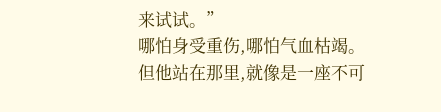来试试。”
哪怕身受重伤,哪怕气血枯竭。
但他站在那里,就像是一座不可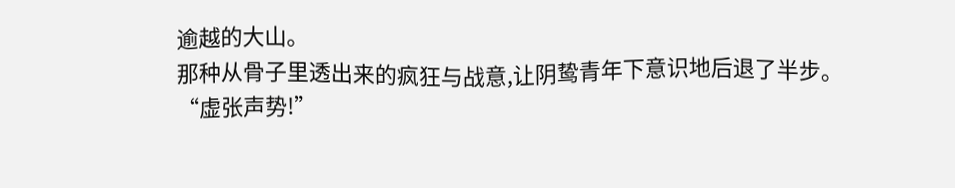逾越的大山。
那种从骨子里透出来的疯狂与战意,让阴鸷青年下意识地后退了半步。
“虚张声势!”